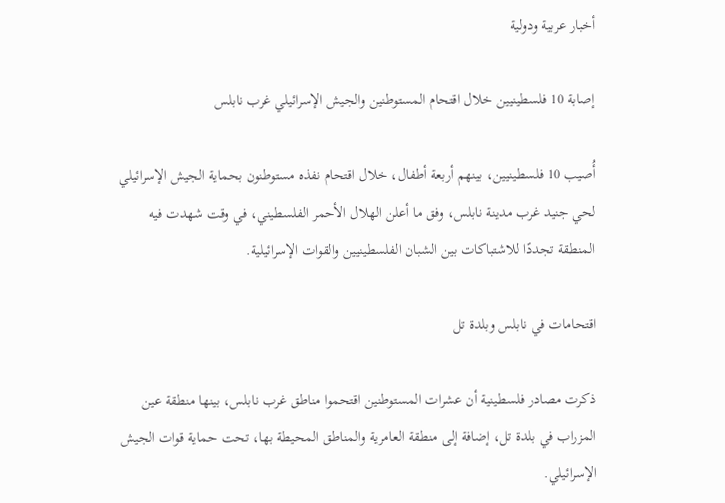أخبار عربية ودولية

إصابة 10 فلسطينيين خلال اقتحام المستوطنين والجيش الإسرائيلي غرب نابلس

أُصيب 10 فلسطينيين، بينهم أربعة أطفال، خلال اقتحام نفذه مستوطنون بحماية الجيش الإسرائيلي لحي جنيد غرب مدينة نابلس، وفق ما أعلن الهلال الأحمر الفلسطيني، في وقت شهدت فيه المنطقة تجددًا للاشتباكات بين الشبان الفلسطينيين والقوات الإسرائيلية.

اقتحامات في نابلس وبلدة تل

ذكرت مصادر فلسطينية أن عشرات المستوطنين اقتحموا مناطق غرب نابلس، بينها منطقة عين المزراب في بلدة تل، إضافة إلى منطقة العامرية والمناطق المحيطة بها، تحت حماية قوات الجيش الإسرائيلي.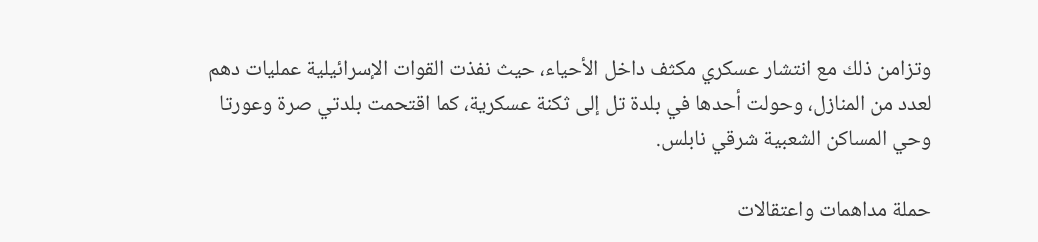وتزامن ذلك مع انتشار عسكري مكثف داخل الأحياء، حيث نفذت القوات الإسرائيلية عمليات دهم لعدد من المنازل، وحولت أحدها في بلدة تل إلى ثكنة عسكرية، كما اقتحمت بلدتي صرة وعورتا وحي المساكن الشعبية شرقي نابلس.

حملة مداهمات واعتقالات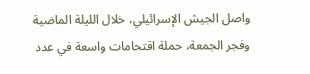واصل الجيش الإسرائيلي، خلال الليلة الماضية وفجر الجمعة، حملة اقتحامات واسعة في عدد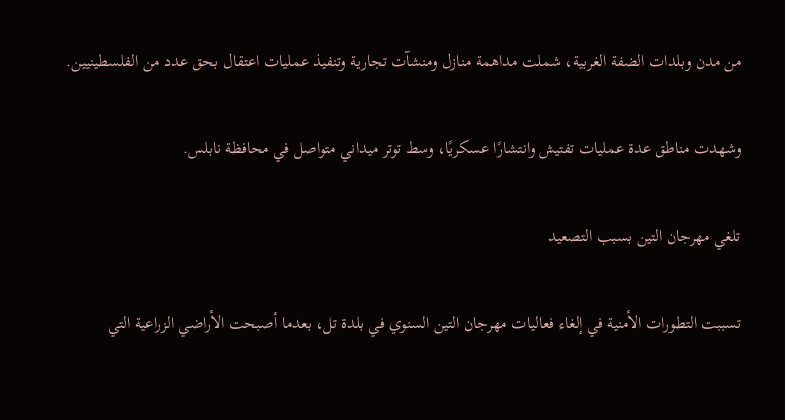من مدن وبلدات الضفة الغربية، شملت مداهمة منازل ومنشآت تجارية وتنفيذ عمليات اعتقال بحق عدد من الفلسطينيين.

وشهدت مناطق عدة عمليات تفتيش وانتشارًا عسكريًا، وسط توتر ميداني متواصل في محافظة نابلس.

تلغي مهرجان التين بسبب التصعيد

تسببت التطورات الأمنية في إلغاء فعاليات مهرجان التين السنوي في بلدة تل، بعدما أصبحت الأراضي الزراعية التي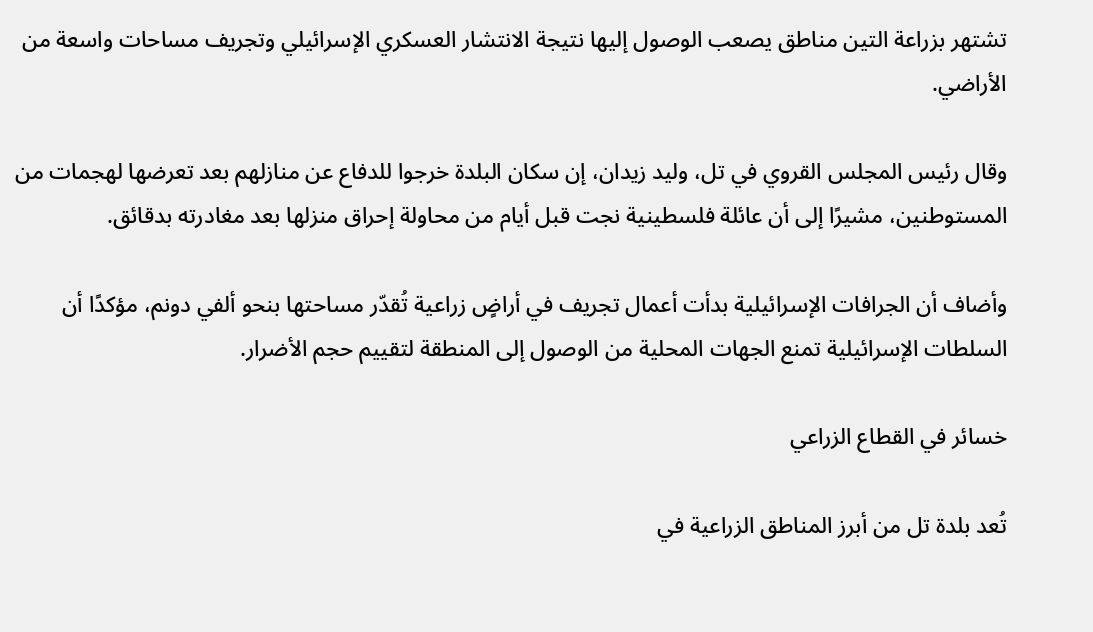تشتهر بزراعة التين مناطق يصعب الوصول إليها نتيجة الانتشار العسكري الإسرائيلي وتجريف مساحات واسعة من الأراضي.

وقال رئيس المجلس القروي في تل، وليد زيدان، إن سكان البلدة خرجوا للدفاع عن منازلهم بعد تعرضها لهجمات من المستوطنين، مشيرًا إلى أن عائلة فلسطينية نجت قبل أيام من محاولة إحراق منزلها بعد مغادرته بدقائق.

وأضاف أن الجرافات الإسرائيلية بدأت أعمال تجريف في أراضٍ زراعية تُقدّر مساحتها بنحو ألفي دونم، مؤكدًا أن السلطات الإسرائيلية تمنع الجهات المحلية من الوصول إلى المنطقة لتقييم حجم الأضرار.

خسائر في القطاع الزراعي

تُعد بلدة تل من أبرز المناطق الزراعية في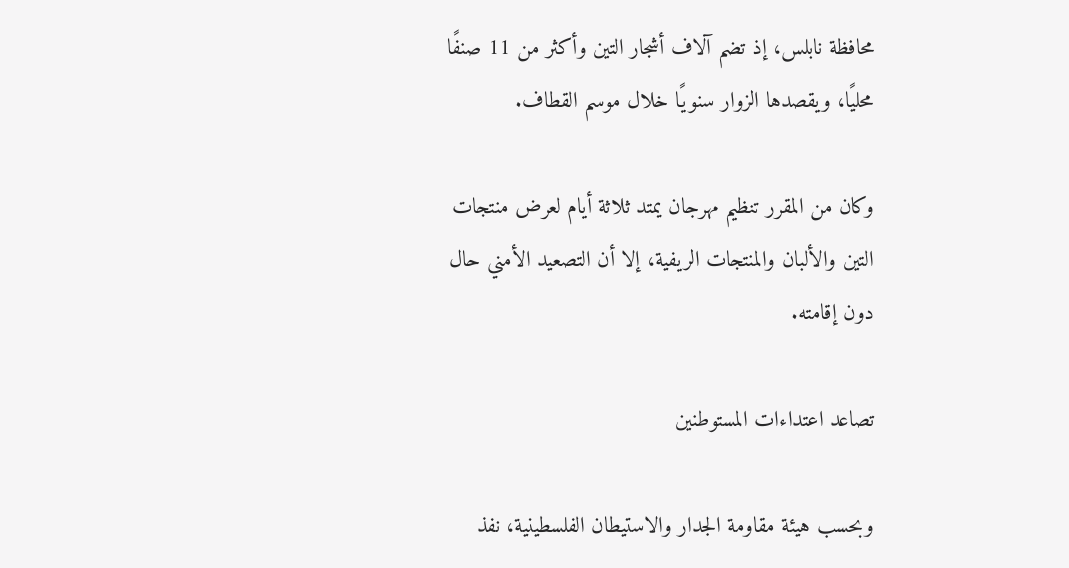محافظة نابلس، إذ تضم آلاف أشجار التين وأكثر من 11 صنفًا محليًا، ويقصدها الزوار سنويًا خلال موسم القطاف.

وكان من المقرر تنظيم مهرجان يمتد ثلاثة أيام لعرض منتجات التين والألبان والمنتجات الريفية، إلا أن التصعيد الأمني حال دون إقامته.

تصاعد اعتداءات المستوطنين

وبحسب هيئة مقاومة الجدار والاستيطان الفلسطينية، نفذ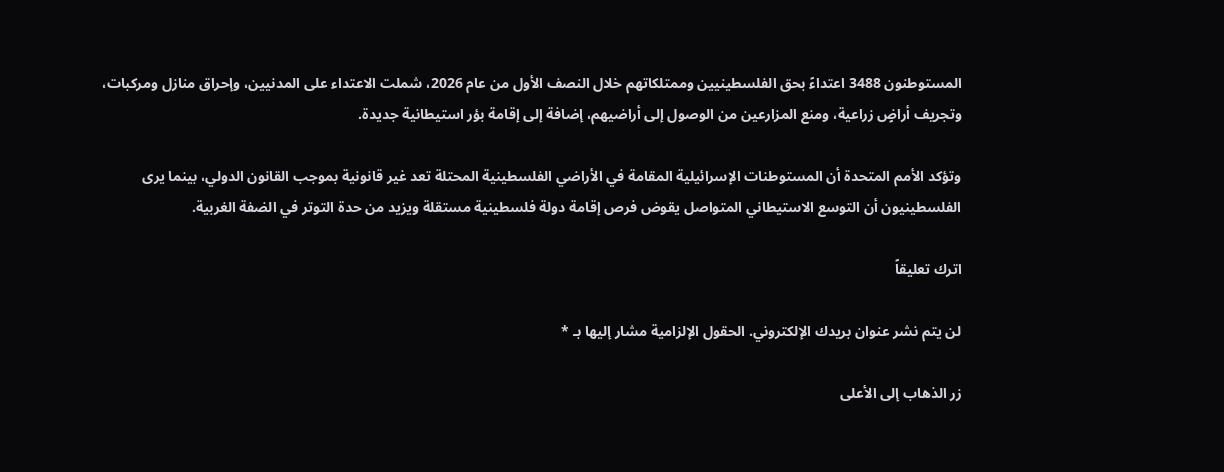المستوطنون 3488 اعتداءً بحق الفلسطينيين وممتلكاتهم خلال النصف الأول من عام 2026، شملت الاعتداء على المدنيين، وإحراق منازل ومركبات، وتجريف أراضٍ زراعية، ومنع المزارعين من الوصول إلى أراضيهم، إضافة إلى إقامة بؤر استيطانية جديدة.

وتؤكد الأمم المتحدة أن المستوطنات الإسرائيلية المقامة في الأراضي الفلسطينية المحتلة تعد غير قانونية بموجب القانون الدولي، بينما يرى الفلسطينيون أن التوسع الاستيطاني المتواصل يقوض فرص إقامة دولة فلسطينية مستقلة ويزيد من حدة التوتر في الضفة الغربية.

اترك تعليقاً

لن يتم نشر عنوان بريدك الإلكتروني. الحقول الإلزامية مشار إليها بـ *

زر الذهاب إلى الأعلى